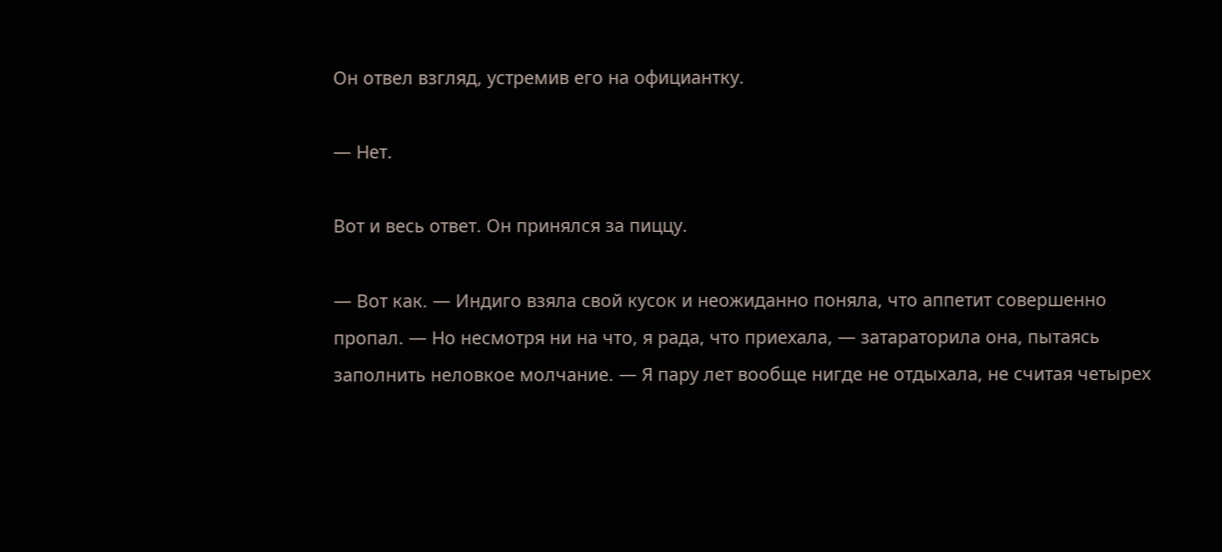Он отвел взгляд, устремив его на официантку.

— Нет.

Вот и весь ответ. Он принялся за пиццу.

— Вот как. — Индиго взяла свой кусок и неожиданно поняла, что аппетит совершенно пропал. — Но несмотря ни на что, я рада, что приехала, — затараторила она, пытаясь заполнить неловкое молчание. — Я пару лет вообще нигде не отдыхала, не считая четырех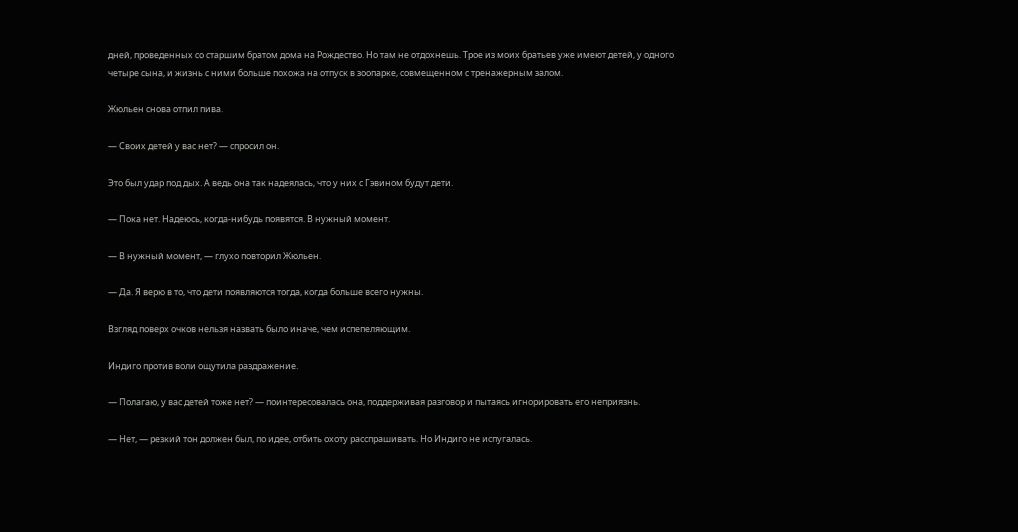дней, проведенных со старшим братом дома на Рождество. Но там не отдохнешь. Трое из моих братьев уже имеют детей, у одного четыре сына, и жизнь с ними больше похожа на отпуск в зоопарке, совмещенном с тренажерным залом.

Жюльен снова отпил пива.

— Своих детей у вас нет? — спросил он.

Это был удар под дых. А ведь она так надеялась, что у них с Гэвином будут дети.

— Пока нет. Надеюсь, когда-нибудь появятся. В нужный момент.

— В нужный момент, — глухо повторил Жюльен.

— Да. Я верю в то, что дети появляются тогда, когда больше всего нужны.

Взгляд поверх очков нельзя назвать было иначе, чем испепеляющим.

Индиго против воли ощутила раздражение.

— Полагаю, у вас детей тоже нет? — поинтересовалась она, поддерживая разговор и пытаясь игнорировать его неприязнь.

— Нет, — резкий тон должен был, по идее, отбить охоту расспрашивать. Но Индиго не испугалась.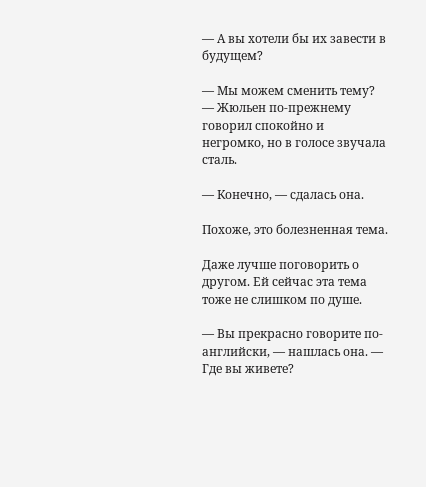— А вы хотели бы их завести в будущем?

— Мы можем сменить тему? — Жюльен по-прежнему говорил спокойно и негромко, но в голосе звучала сталь.

— Конечно, — сдалась она.

Похоже, это болезненная тема.

Даже лучше поговорить о другом. Ей сейчас эта тема тоже не слишком по душе.

— Вы прекрасно говорите по-английски, — нашлась она. — Где вы живете?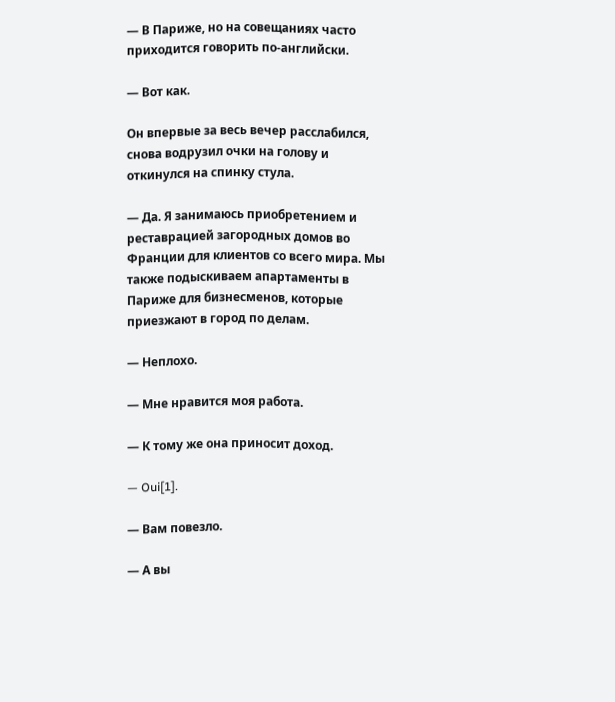— В Париже, но на совещаниях часто приходится говорить по-английски.

— Вот как.

Он впервые за весь вечер расслабился, снова водрузил очки на голову и откинулся на спинку стула.

— Да. Я занимаюсь приобретением и реставрацией загородных домов во Франции для клиентов со всего мира. Мы также подыскиваем апартаменты в Париже для бизнесменов, которые приезжают в город по делам.

— Неплохо.

— Мне нравится моя работа.

— К тому же она приносит доход.

— Oui[1].

— Вам повезло.

— А вы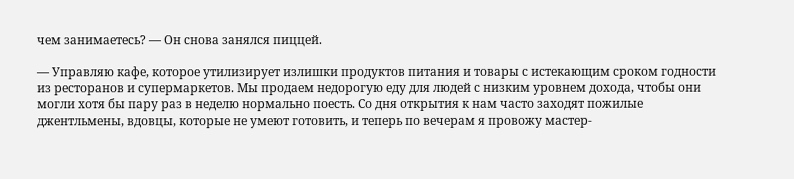чем занимаетесь? — Он снова занялся пиццей.

— Управляю кафе, которое утилизирует излишки продуктов питания и товары с истекающим сроком годности из ресторанов и супермаркетов. Мы продаем недорогую еду для людей с низким уровнем дохода, чтобы они могли хотя бы пару раз в неделю нормально поесть. Со дня открытия к нам часто заходят пожилые джентльмены, вдовцы, которые не умеют готовить, и теперь по вечерам я провожу мастер-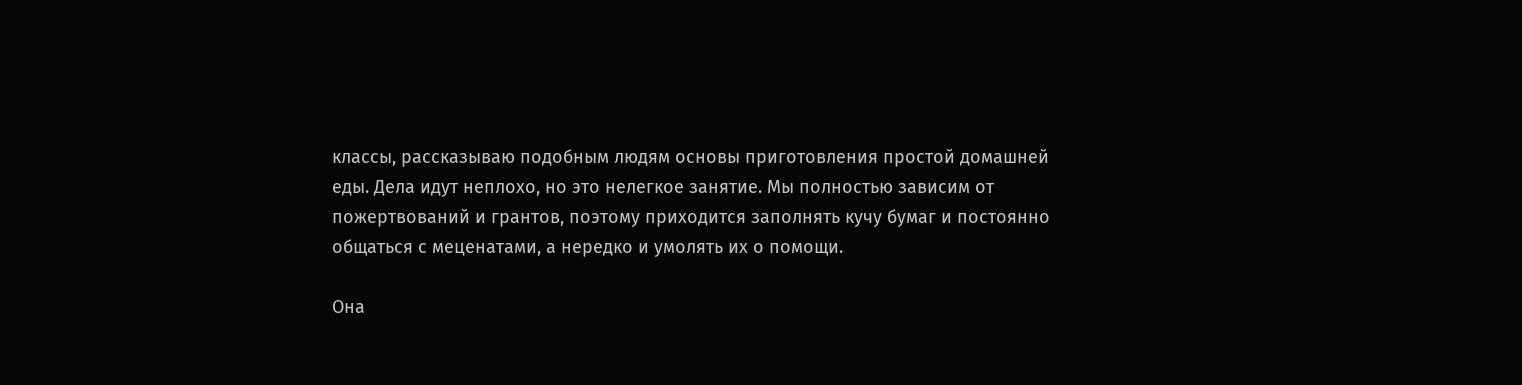классы, рассказываю подобным людям основы приготовления простой домашней еды. Дела идут неплохо, но это нелегкое занятие. Мы полностью зависим от пожертвований и грантов, поэтому приходится заполнять кучу бумаг и постоянно общаться с меценатами, а нередко и умолять их о помощи.

Она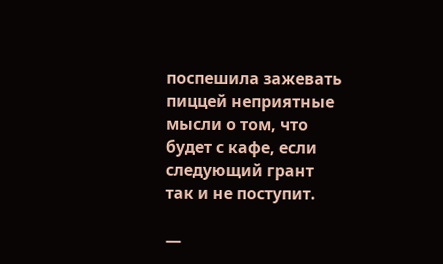поспешила зажевать пиццей неприятные мысли о том, что будет с кафе, если следующий грант так и не поступит.

—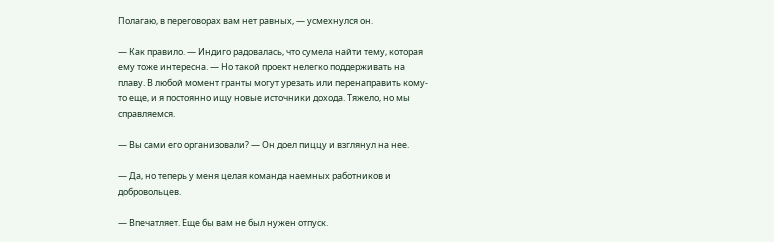Полагаю, в переговорах вам нет равных, — усмехнулся он.

— Как правило. — Индиго радовалась, что сумела найти тему, которая ему тоже интересна. — Но такой проект нелегко поддерживать на плаву. В любой момент гранты могут урезать или перенаправить кому-то еще, и я постоянно ищу новые источники дохода. Тяжело, но мы справляемся.

— Вы сами его организовали? — Он доел пиццу и взглянул на нее.

— Да, но теперь у меня целая команда наемных работников и добровольцев.

— Впечатляет. Еще бы вам не был нужен отпуск.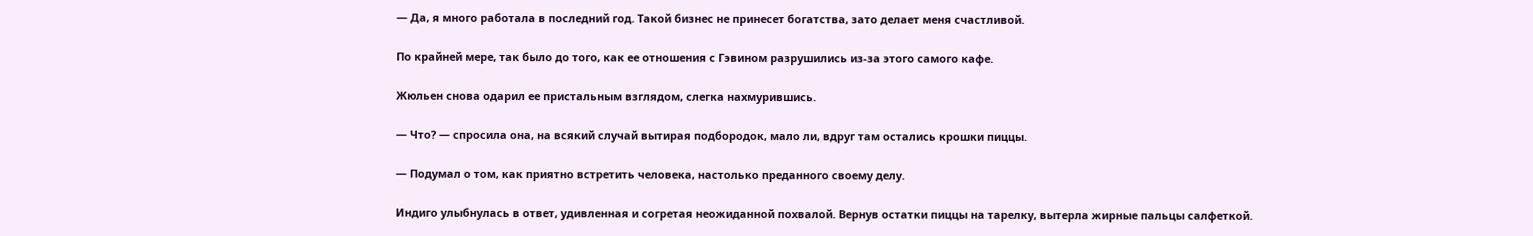— Да, я много работала в последний год. Такой бизнес не принесет богатства, зато делает меня счастливой.

По крайней мере, так было до того, как ее отношения с Гэвином разрушились из-за этого самого кафе.

Жюльен снова одарил ее пристальным взглядом, слегка нахмурившись.

— Что? — спросила она, на всякий случай вытирая подбородок, мало ли, вдруг там остались крошки пиццы.

— Подумал о том, как приятно встретить человека, настолько преданного своему делу.

Индиго улыбнулась в ответ, удивленная и согретая неожиданной похвалой. Вернув остатки пиццы на тарелку, вытерла жирные пальцы салфеткой.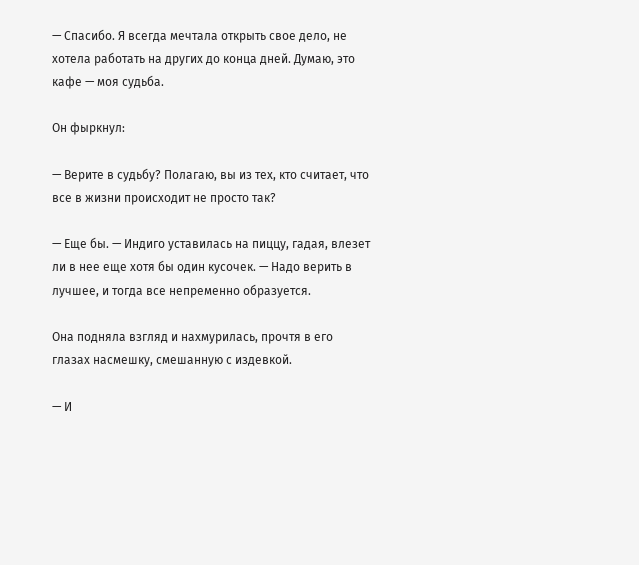— Спасибо. Я всегда мечтала открыть свое дело, не хотела работать на других до конца дней. Думаю, это кафе — моя судьба.

Он фыркнул:

— Верите в судьбу? Полагаю, вы из тех, кто считает, что все в жизни происходит не просто так?

— Еще бы. — Индиго уставилась на пиццу, гадая, влезет ли в нее еще хотя бы один кусочек. — Надо верить в лучшее, и тогда все непременно образуется.

Она подняла взгляд и нахмурилась, прочтя в его глазах насмешку, смешанную с издевкой.

— И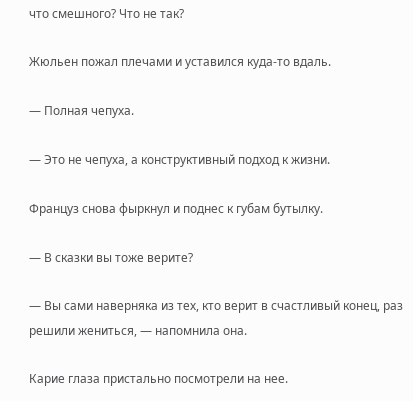что смешного? Что не так?

Жюльен пожал плечами и уставился куда-то вдаль.

— Полная чепуха.

— Это не чепуха, а конструктивный подход к жизни.

Француз снова фыркнул и поднес к губам бутылку.

— В сказки вы тоже верите?

— Вы сами наверняка из тех, кто верит в счастливый конец, раз решили жениться, — напомнила она.

Карие глаза пристально посмотрели на нее.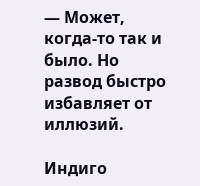— Может, когда-то так и было. Но развод быстро избавляет от иллюзий.

Индиго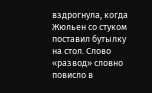вздрогнула, когда Жюльен со стуком поставил бутылку на стол. Слово «развод» словно повисло в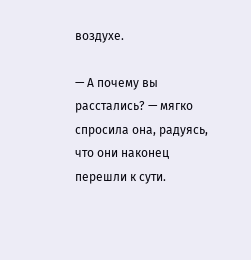воздухе.

— А почему вы расстались? — мягко спросила она, радуясь, что они наконец перешли к сути.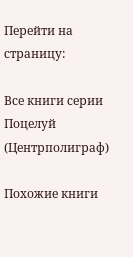Перейти на страницу:

Все книги серии Поцелуй (Центрполиграф)

Похожие книги